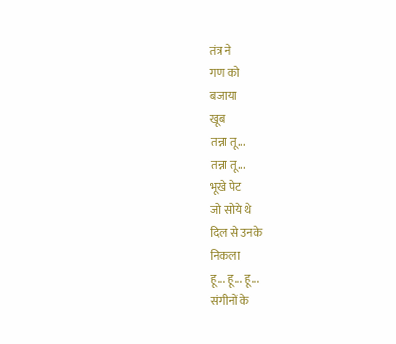तंत्र ने
गण को
बजाया
खूब
तन्ना तू...
तन्ना तू...
भूखे पेट
जो सोये थे
दिल से उनके
निकला
हू... हू... हू...
संगीनों के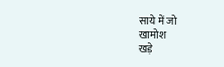साये में जो
खामोश
खड़े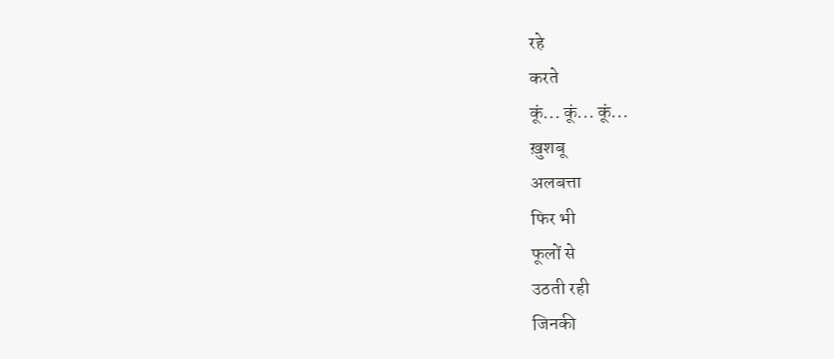रहे
करते
कूं... कूं... कूं...
ख़ुशबू
अलबत्ता
फिर भी
फूलों से
उठती रही
जिनकी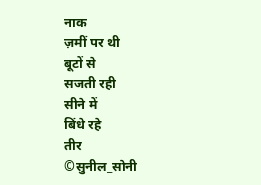नाक
ज़मीं पर थी
बूटों से
सजती रही
सीने में
बिंधे रहे
तीर
©सुनील_सोनी